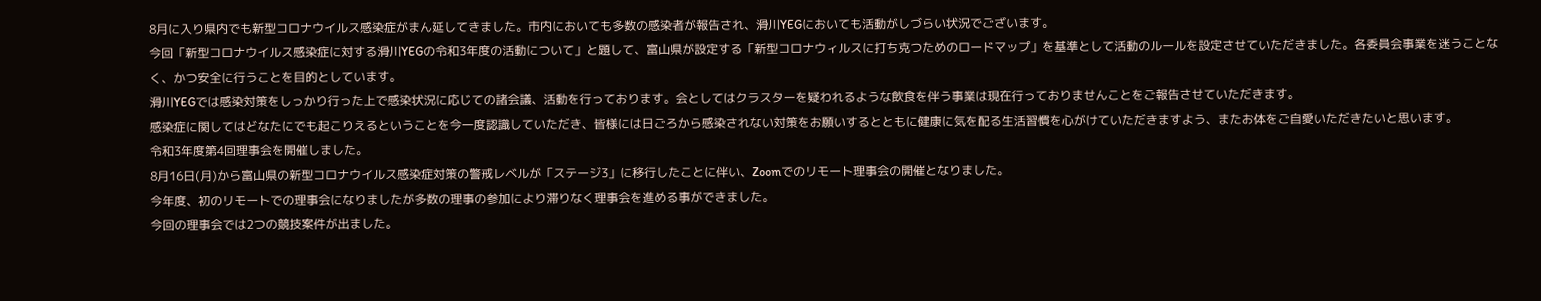8月に入り県内でも新型コロナウイルス感染症がまん延してきました。市内においても多数の感染者が報告され、滑川YEGにおいても活動がしづらい状況でございます。
今回「新型コロナウイルス感染症に対する滑川YEGの令和3年度の活動について」と題して、富山県が設定する「新型コロナウィルスに打ち克つためのロードマップ」を基準として活動のルールを設定させていただきました。各委員会事業を迷うことなく、かつ安全に行うことを目的としています。
滑川YEGでは感染対策をしっかり行った上で感染状況に応じての諸会議、活動を行っております。会としてはクラスターを疑われるような飲食を伴う事業は現在行っておりませんことをご報告させていただきます。
感染症に関してはどなたにでも起こりえるということを今一度認識していただき、皆様には日ごろから感染されない対策をお願いするとともに健康に気を配る生活習慣を心がけていただきますよう、またお体をご自愛いただきたいと思います。
令和3年度第4回理事会を開催しました。
8月16日(月)から富山県の新型コロナウイルス感染症対策の警戒レベルが「ステージ3」に移行したことに伴い、Zoomでのリモート理事会の開催となりました。
今年度、初のリモートでの理事会になりましたが多数の理事の参加により滞りなく理事会を進める事ができました。
今回の理事会では2つの競技案件が出ました。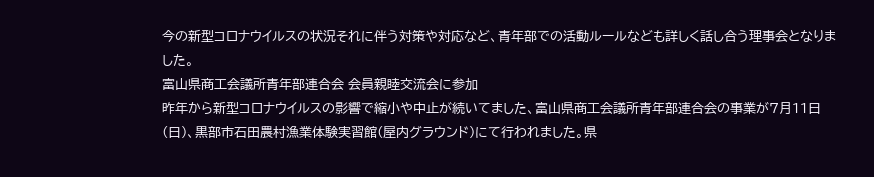今の新型コロナウイルスの状況それに伴う対策や対応など、青年部での活動ルールなども詳しく話し合う理事会となりました。
富山県商工会議所青年部連合会 会員親睦交流会に参加
昨年から新型コロナウイルスの影響で縮小や中止が続いてました、富山県商工会議所青年部連合会の事業が7月11日(日)、黒部市石田農村漁業体験実習館(屋内グラウンド)にて行われました。県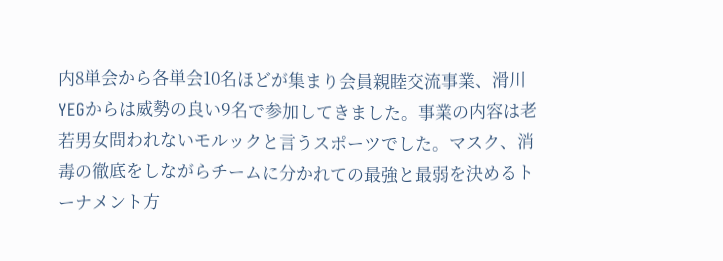内8単会から各単会10名ほどが集まり会員親睦交流事業、滑川YEGからは威勢の良い9名で参加してきました。事業の内容は老若男女問われないモルックと言うスポーツでした。マスク、消毒の徹底をしながらチームに分かれての最強と最弱を決めるトーナメント方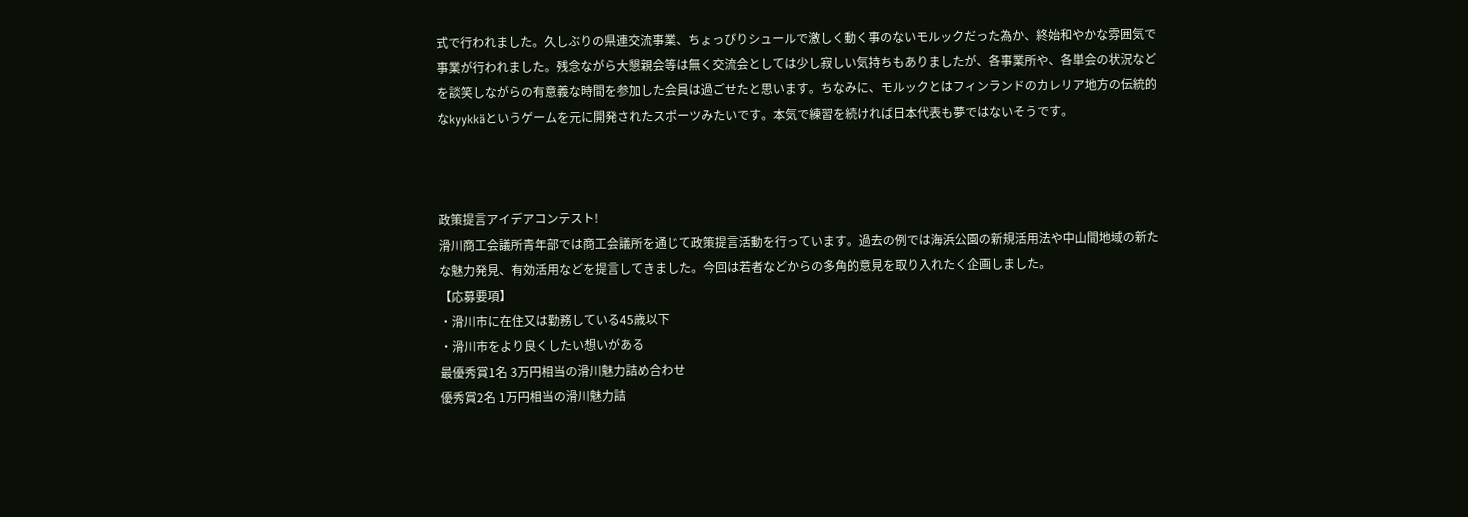式で行われました。久しぶりの県連交流事業、ちょっぴりシュールで激しく動く事のないモルックだった為か、終始和やかな雰囲気で事業が行われました。残念ながら大懇親会等は無く交流会としては少し寂しい気持ちもありましたが、各事業所や、各単会の状況などを談笑しながらの有意義な時間を参加した会員は過ごせたと思います。ちなみに、モルックとはフィンランドのカレリア地方の伝統的なkyykkäというゲームを元に開発されたスポーツみたいです。本気で練習を続ければ日本代表も夢ではないそうです。



政策提言アイデアコンテスト!
滑川商工会議所青年部では商工会議所を通じて政策提言活動を行っています。過去の例では海浜公園の新規活用法や中山間地域の新たな魅力発見、有効活用などを提言してきました。今回は若者などからの多角的意見を取り入れたく企画しました。
【応募要項】
・滑川市に在住又は勤務している45歳以下
・滑川市をより良くしたい想いがある
最優秀賞1名 3万円相当の滑川魅力詰め合わせ
優秀賞2名 1万円相当の滑川魅力詰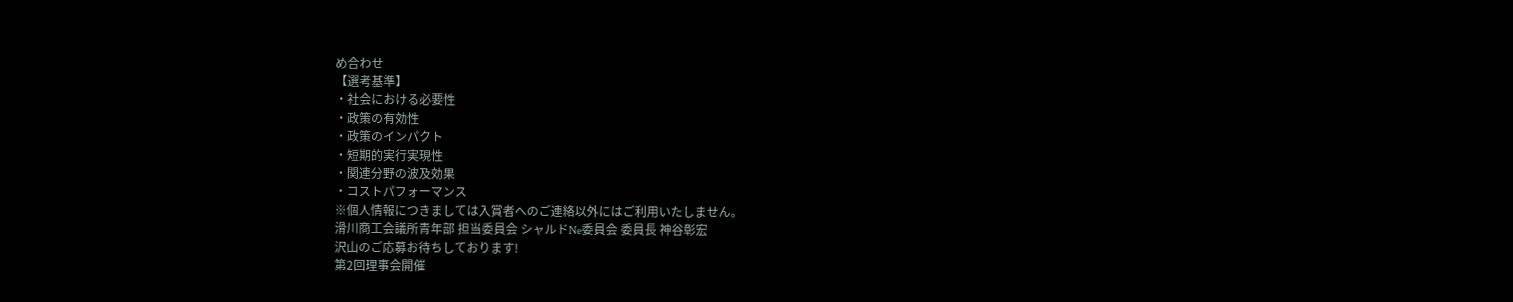め合わせ
【選考基準】
・社会における必要性
・政策の有効性
・政策のインパクト
・短期的実行実現性
・関連分野の波及効果
・コストパフォーマンス
※個人情報につきましては入賞者へのご連絡以外にはご利用いたしません。
滑川商工会議所青年部 担当委員会 シャルドNe委員会 委員長 神谷彰宏
沢山のご応募お待ちしております!
第2回理事会開催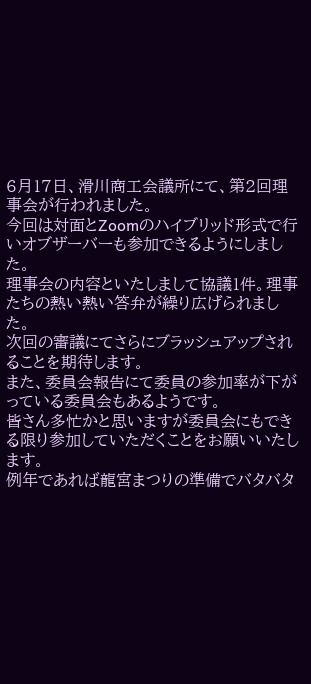6月17日、滑川商工会議所にて、第2回理事会が行われました。
今回は対面とZoomのハイブリッド形式で行いオブザーバーも参加できるようにしました。
理事会の内容といたしまして協議1件。理事たちの熱い熱い答弁が繰り広げられました。
次回の審議にてさらにブラッシュアップされることを期待します。
また、委員会報告にて委員の参加率が下がっている委員会もあるようです。
皆さん多忙かと思いますが委員会にもできる限り参加していただくことをお願いいたします。
例年であれば龍宮まつりの準備でバタバタ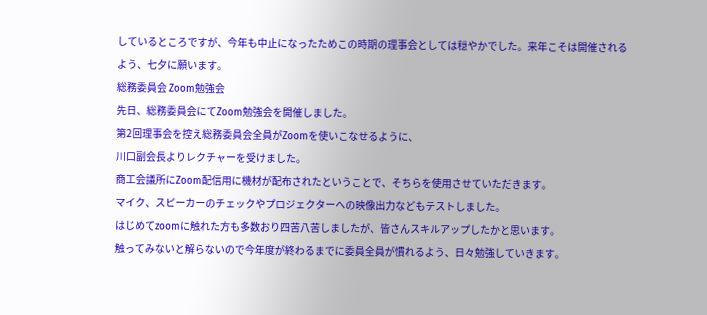しているところですが、今年も中止になったためこの時期の理事会としては穏やかでした。来年こそは開催されるよう、七夕に願います。
総務委員会 Zoom勉強会
先日、総務委員会にてZoom勉強会を開催しました。
第2回理事会を控え総務委員会全員がZoomを使いこなせるように、
川口副会長よりレクチャーを受けました。
商工会議所にZoom配信用に機材が配布されたということで、そちらを使用させていただきます。
マイク、スピーカーのチェックやプロジェクターへの映像出力などもテストしました。
はじめてzoomに触れた方も多数おり四苦八苦しましたが、皆さんスキルアップしたかと思います。
触ってみないと解らないので今年度が終わるまでに委員全員が慣れるよう、日々勉強していきます。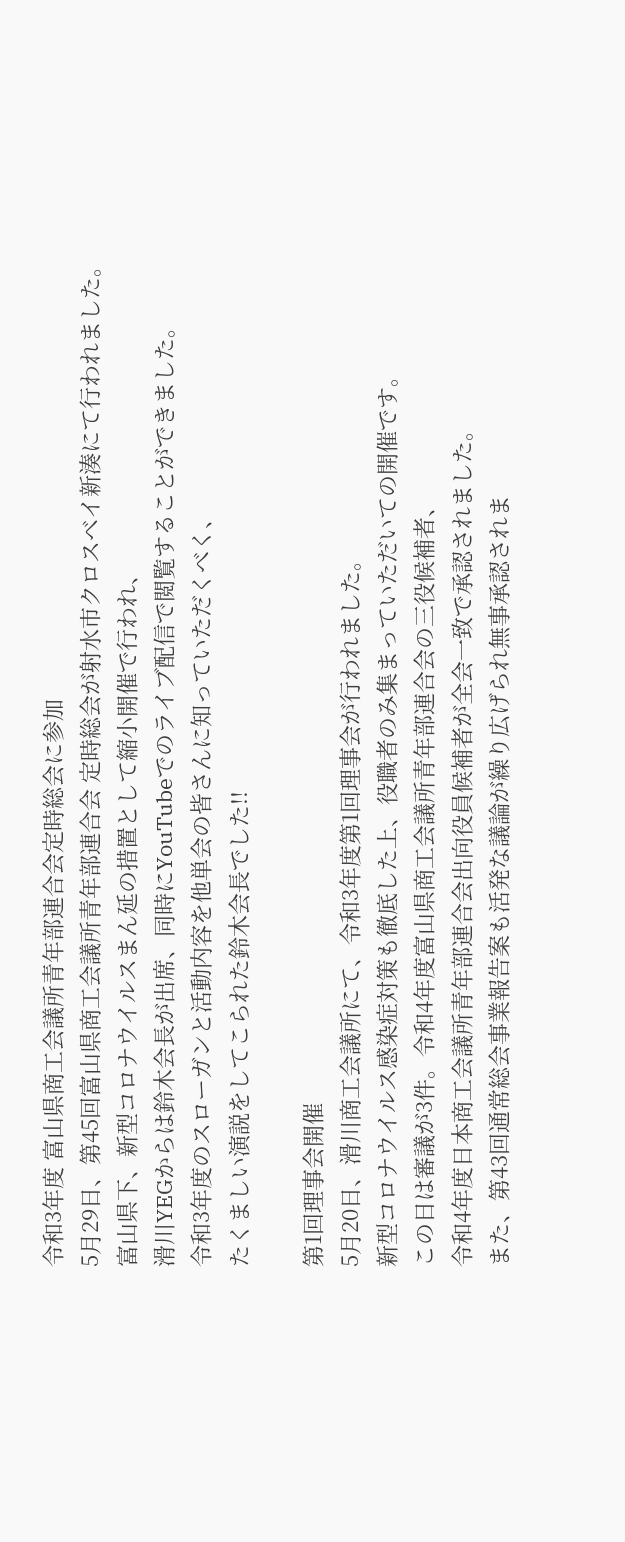令和3年度 富山県商工会議所青年部連合会定時総会に参加
5月29日、第45回富山県商工会議所青年部連合会 定時総会が射水市クロスベイ新湊にて行われました。
富山県下、新型コロナウイルスまん延の措置として縮小開催で行われ、
滑川YEGからは鈴木会長が出席、同時にYouTubeでのライブ配信で閲覧することができました。
令和3年度のスローガンと活動内容を他単会の皆さんに知っていただくべく、
たくましい演説をしてこられた鈴木会長でした!!

第1回理事会開催
5月20日、滑川商工会議所にて、令和3年度第1回理事会が行われました。
新型コロナウイルス感染症対策も徹底した上、役職者のみ集まっていただいての開催です。
この日は審議が3件。令和4年度富山県商工会議所青年部連合会の三役候補者、
令和4年度日本商工会議所青年部連合会出向役員候補者が全会一致で承認されました。
また、第43回通常総会事業報告案も活発な議論が繰り広げられ無事承認されま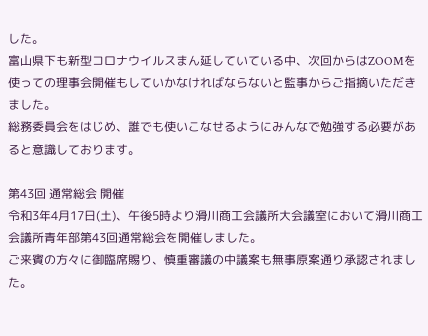した。
富山県下も新型コロナウイルスまん延していている中、次回からはZOOMを使っての理事会開催もしていかなければならないと監事からご指摘いただきました。
総務委員会をはじめ、誰でも使いこなせるようにみんなで勉強する必要があると意識しております。

第43回 通常総会 開催
令和3年4月17日(土)、午後5時より滑川商工会議所大会議室において滑川商工会議所青年部第43回通常総会を開催しました。
ご来賓の方々に御臨席賜り、慎重審議の中議案も無事原案通り承認されました。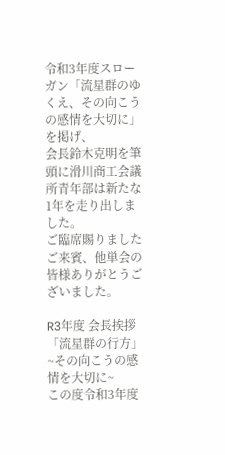令和3年度スローガン「流星群のゆくえ、その向こうの感情を大切に」を掲げ、
会長鈴木克明を筆頭に滑川商工会議所青年部は新たな1年を走り出しました。
ご臨席賜りましたご来賓、他単会の皆様ありがとうございました。

R3年度 会長挨拶 「流星群の行方」~その向こうの感情を大切に~
この度令和3年度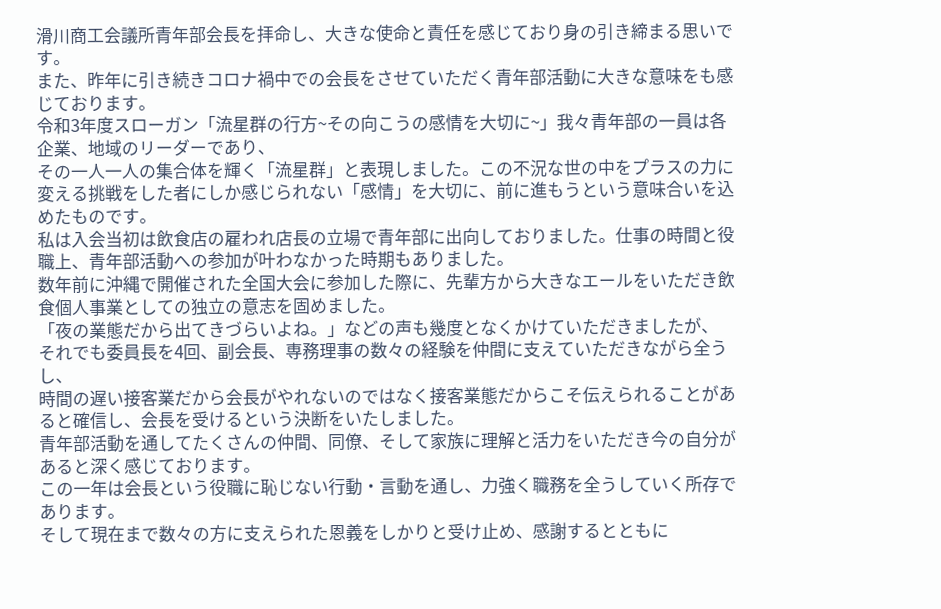滑川商工会議所青年部会長を拝命し、大きな使命と責任を感じており身の引き締まる思いです。
また、昨年に引き続きコロナ禍中での会長をさせていただく青年部活動に大きな意味をも感じております。
令和3年度スローガン「流星群の行方~その向こうの感情を大切に~」我々青年部の一員は各企業、地域のリーダーであり、
その一人一人の集合体を輝く「流星群」と表現しました。この不況な世の中をプラスの力に変える挑戦をした者にしか感じられない「感情」を大切に、前に進もうという意味合いを込めたものです。
私は入会当初は飲食店の雇われ店長の立場で青年部に出向しておりました。仕事の時間と役職上、青年部活動への参加が叶わなかった時期もありました。
数年前に沖縄で開催された全国大会に参加した際に、先輩方から大きなエールをいただき飲食個人事業としての独立の意志を固めました。
「夜の業態だから出てきづらいよね。」などの声も幾度となくかけていただきましたが、
それでも委員長を4回、副会長、専務理事の数々の経験を仲間に支えていただきながら全うし、
時間の遅い接客業だから会長がやれないのではなく接客業態だからこそ伝えられることがあると確信し、会長を受けるという決断をいたしました。
青年部活動を通してたくさんの仲間、同僚、そして家族に理解と活力をいただき今の自分があると深く感じております。
この一年は会長という役職に恥じない行動・言動を通し、力強く職務を全うしていく所存であります。
そして現在まで数々の方に支えられた恩義をしかりと受け止め、感謝するとともに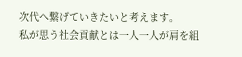次代へ繋げていきたいと考えます。
私が思う社会貢献とは一人一人が肩を組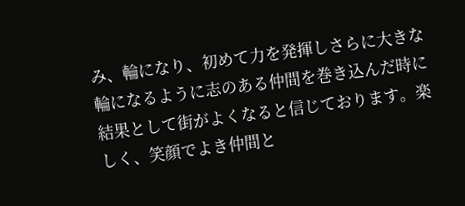み、輪になり、初めて力を発揮しさらに大きな輪になるように志のある仲間を巻き込んだ時に
結果として街がよくなると信じております。楽しく、笑顔でよき仲間と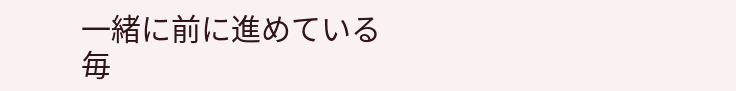一緒に前に進めている毎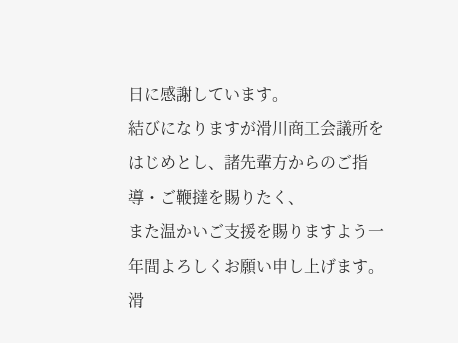日に感謝しています。
結びになりますが滑川商工会議所をはじめとし、諸先輩方からのご指導・ご鞭撻を賜りたく、
また温かいご支援を賜りますよう一年間よろしくお願い申し上げます。
滑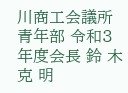川商工会議所青年部 令和3年度会長 鈴 木 克 明